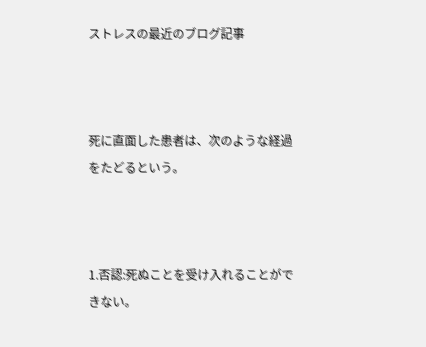ストレスの最近のブログ記事



死に直面した患者は、次のような経過をたどるという。



1.否認:死ぬことを受け入れることができない。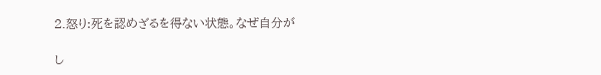2.怒り:死を認めざるを得ない状態。なぜ自分が

し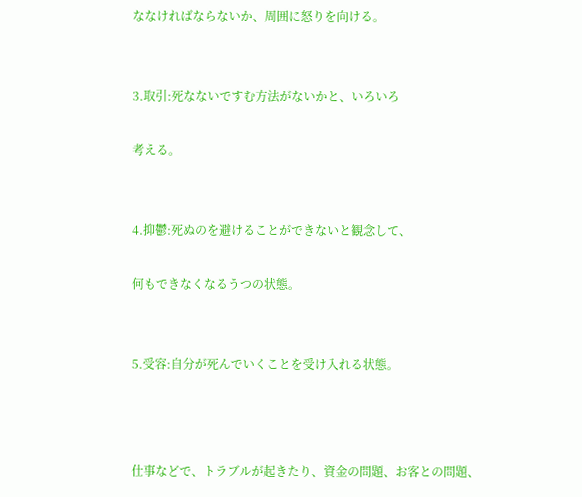ななければならないか、周囲に怒りを向ける。


3.取引:死なないですむ方法がないかと、いろいろ

考える。


4.抑鬱:死ぬのを避けることができないと観念して、

何もできなくなるうつの状態。


5.受容:自分が死んでいくことを受け入れる状態。



仕事などで、トラブルが起きたり、資金の問題、お客との問題、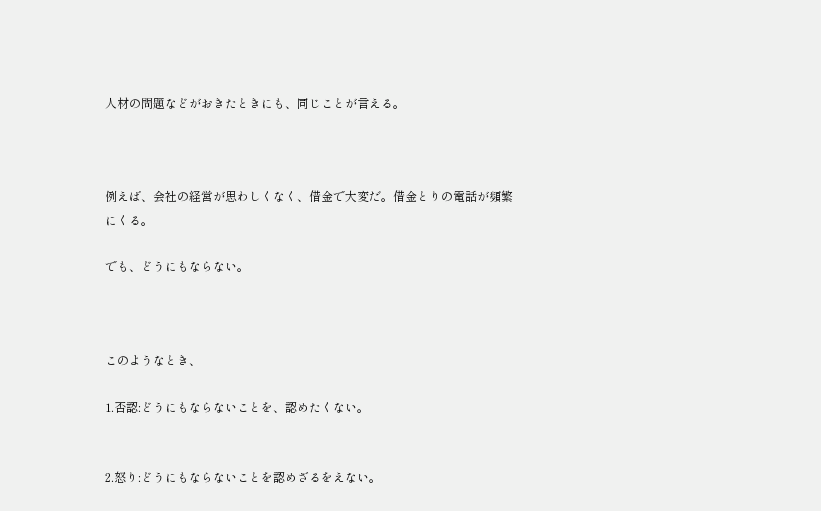人材の問題などがおきたときにも、同じことが言える。



例えば、会社の経営が思わしくなく、借金で大変だ。借金とりの電話が頻繁にくる。

でも、どうにもならない。



このようなとき、

1.否認:どうにもならないことを、認めたくない。


2.怒り:どうにもならないことを認めざるをえない。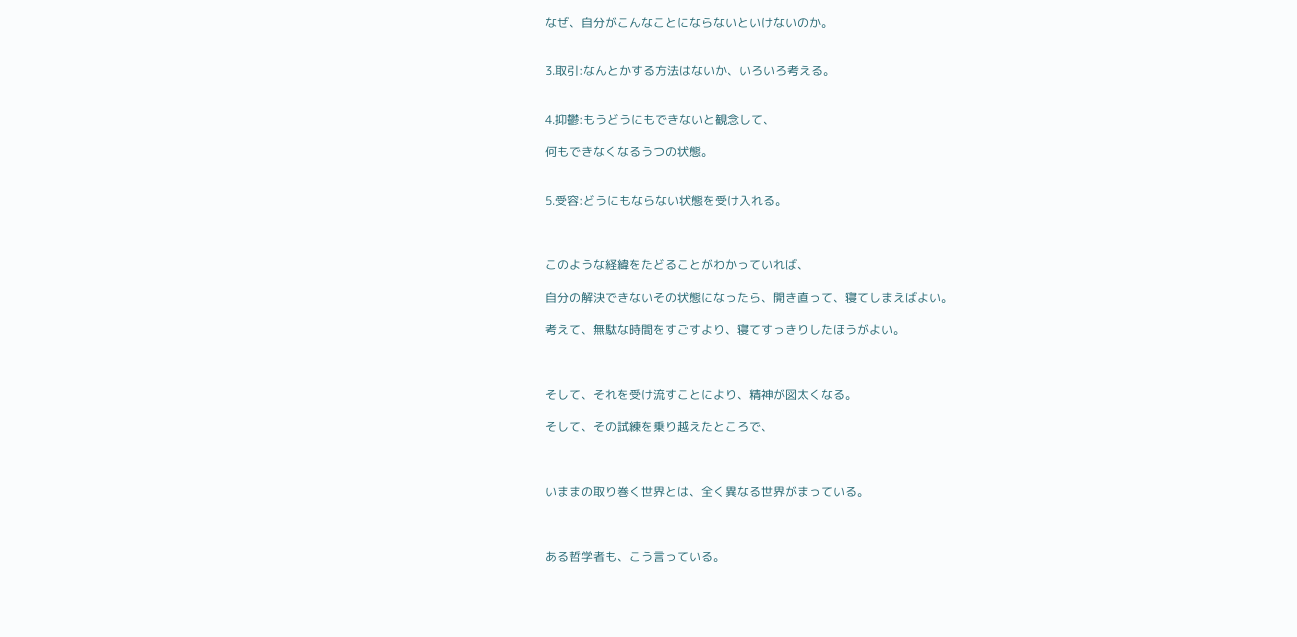なぜ、自分がこんなことにならないといけないのか。


3.取引:なんとかする方法はないか、いろいろ考える。


4.抑鬱:もうどうにもできないと観念して、

何もできなくなるうつの状態。


5.受容:どうにもならない状態を受け入れる。



このような経緯をたどることがわかっていれば、

自分の解決できないその状態になったら、開き直って、寝てしまえばよい。

考えて、無駄な時間をすごすより、寝てすっきりしたほうがよい。



そして、それを受け流すことにより、精神が図太くなる。

そして、その試練を乗り越えたところで、



いままの取り巻く世界とは、全く異なる世界がまっている。



ある哲学者も、こう言っている。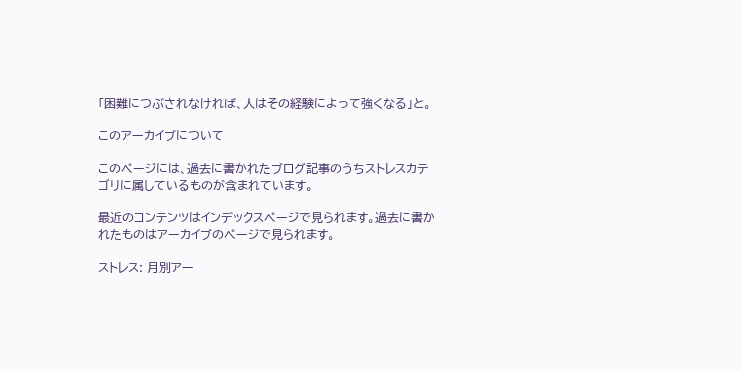「困難につぶされなければ、人はその経験によって強くなる」と。

このアーカイブについて

このページには、過去に書かれたブログ記事のうちストレスカテゴリに属しているものが含まれています。

最近のコンテンツはインデックスページで見られます。過去に書かれたものはアーカイブのページで見られます。

ストレス: 月別アー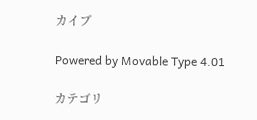カイブ

Powered by Movable Type 4.01

カテゴリ